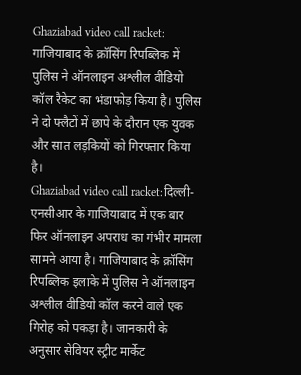Ghaziabad video call racket: गाजियाबाद के क्रॉसिंग रिपब्लिक में पुलिस ने ऑनलाइन अश्लील वीडियो कॉल रैकेट का भंडाफोड़ किया है। पुलिस ने दो फ्लैटों में छापे के दौरान एक युवक और सात लड़कियों को गिरफ्तार किया है।
Ghaziabad video call racket:दिल्ली-एनसीआर के गाजियाबाद में एक बार फिर ऑनलाइन अपराध का गंभीर मामला सामने आया है। गाजियाबाद के क्रॉसिंग रिपब्लिक इलाके में पुलिस ने ऑनलाइन अश्लील वीडियो कॉल करने वाले एक गिरोह को पकड़ा है। जानकारी के अनुसार सेवियर स्ट्रीट मार्केट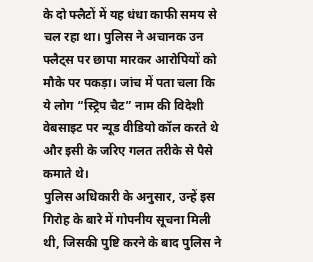के दो फ्लैटों में यह धंधा काफी समय से चल रहा था। पुलिस ने अचानक उन फ्लैट्स पर छापा मारकर आरोपियों को मौके पर पकड़ा। जांच में पता चला कि ये लोग “स्ट्रिप चैट” नाम की विदेशी वेबसाइट पर न्यूड वीडियो कॉल करते थे और इसी के जरिए गलत तरीके से पैसे कमाते थे।
पुलिस अधिकारी के अनुसार, उन्हें इस गिरोह के बारे में गोपनीय सूचना मिली थी, जिसकी पुष्टि करने के बाद पुलिस ने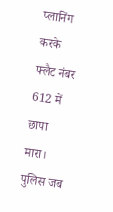प्लानिंग करके फ्लैट नंबर 612 में छापा मारा। पुलिस जब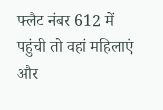फ्लैट नंबर 612 में पहुंची तो वहां महिलाएं और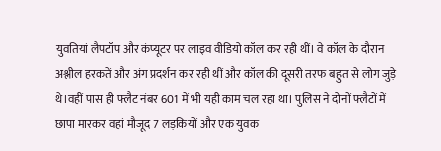युवतियां लैपटॉप और कंप्यूटर पर लाइव वीडियो कॉल कर रही थीं। वे कॉल के दौरान अश्लील हरकतें और अंग प्रदर्शन कर रही थीं और कॉल की दूसरी तरफ बहुत से लोग जुड़े थे।वहीं पास ही फ्लैट नंबर 601 में भी यही काम चल रहा था। पुलिस ने दोनों फ्लैटों में छापा मारकर वहां मौजूद 7 लड़कियों और एक युवक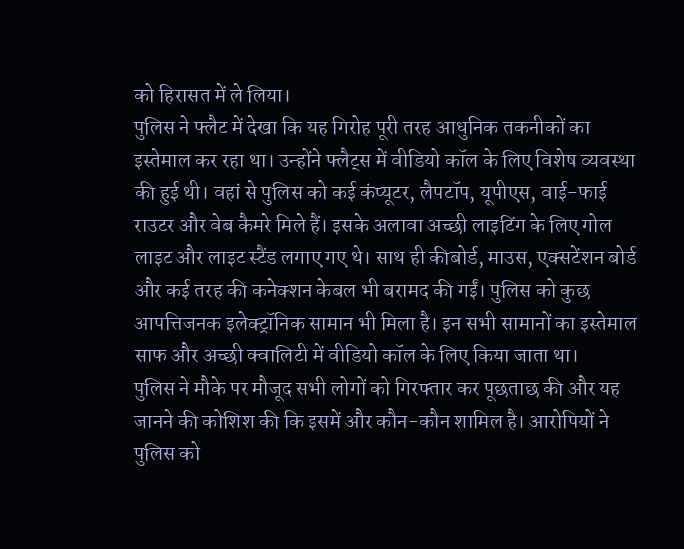को हिरासत में ले लिया।
पुलिस ने फ्लैट में देखा कि यह गिरोह पूरी तरह आधुनिक तकनीकों का इस्तेमाल कर रहा था। उन्होंने फ्लैट्स में वीडियो कॉल के लिए विशेष व्यवस्था की हुई थी। वहां से पुलिस को कई कंप्यूटर, लैपटॉप, यूपीएस, वाई-फाई राउटर और वेब कैमरे मिले हैं। इसके अलावा अच्छी लाइटिंग के लिए गोल लाइट और लाइट स्टैंड लगाए गए थे। साथ ही कीबोर्ड, माउस, एक्सटेंशन बोर्ड और कई तरह की कनेक्शन केबल भी बरामद की गईं। पुलिस को कुछ आपत्तिजनक इलेक्ट्रॉनिक सामान भी मिला है। इन सभी सामानों का इस्तेमाल साफ और अच्छी क्वालिटी में वीडियो कॉल के लिए किया जाता था।
पुलिस ने मौके पर मौजूद सभी लोगों को गिरफ्तार कर पूछताछ की और यह जानने की कोशिश की कि इसमें और कौन-कौन शामिल है। आरोपियों ने पुलिस को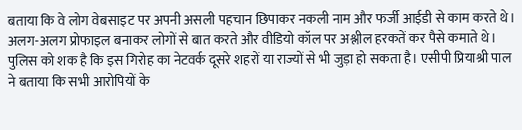बताया कि वे लोग वेबसाइट पर अपनी असली पहचान छिपाकर नकली नाम और फर्जी आईडी से काम करते थे। अलग-अलग प्रोफाइल बनाकर लोगों से बात करते और वीडियो कॉल पर अश्लील हरकतें कर पैसे कमाते थे। पुलिस को शक है कि इस गिरोह का नेटवर्क दूसरे शहरों या राज्यों से भी जुड़ा हो सकता है। एसीपी प्रियाश्री पाल ने बताया कि सभी आरोपियों के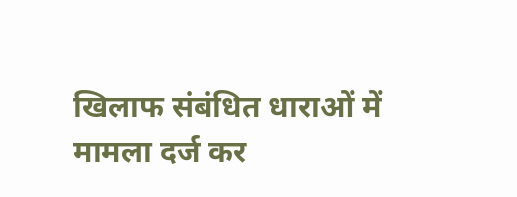खिलाफ संबंधित धाराओं में मामला दर्ज कर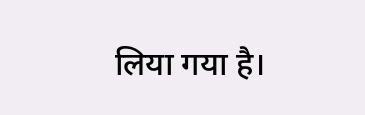लिया गया है।